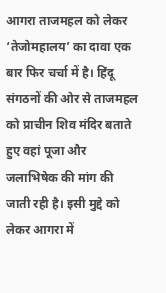आगरा ताजमहल को लेकर ‘तेजोमहालय’ का दावा एक बार फिर चर्चा में है। हिंदू संगठनों की ओर से ताजमहल को प्राचीन शिव मंदिर बताते हुए वहां पूजा और जलाभिषेक की मांग की जाती रही है। इसी मुद्दे को लेकर आगरा में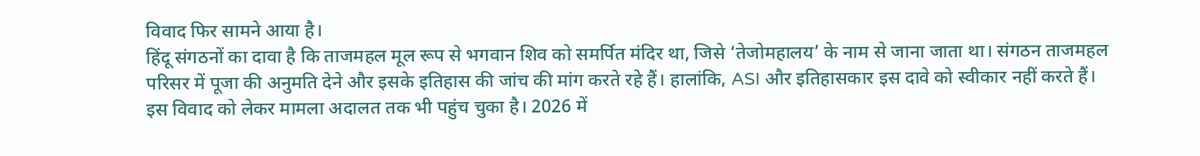विवाद फिर सामने आया है।
हिंदू संगठनों का दावा है कि ताजमहल मूल रूप से भगवान शिव को समर्पित मंदिर था, जिसे ‘तेजोमहालय’ के नाम से जाना जाता था। संगठन ताजमहल परिसर में पूजा की अनुमति देने और इसके इतिहास की जांच की मांग करते रहे हैं। हालांकि, ASI और इतिहासकार इस दावे को स्वीकार नहीं करते हैं।
इस विवाद को लेकर मामला अदालत तक भी पहुंच चुका है। 2026 में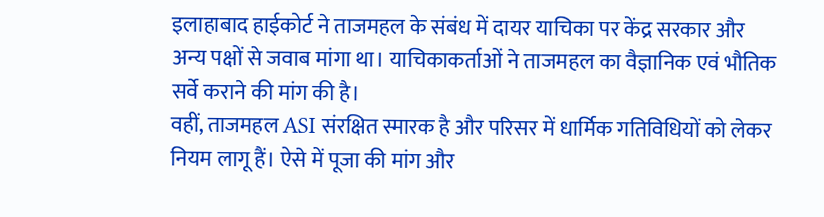इलाहाबाद हाईकोर्ट ने ताजमहल के संबंध में दायर याचिका पर केंद्र सरकार और अन्य पक्षों से जवाब मांगा था। याचिकाकर्ताओं ने ताजमहल का वैज्ञानिक एवं भौतिक सर्वे कराने की मांग की है।
वहीं, ताजमहल ASI संरक्षित स्मारक है और परिसर में धार्मिक गतिविधियों को लेकर नियम लागू हैं। ऐसे में पूजा की मांग और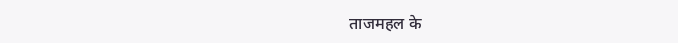ताजमहल के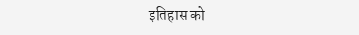इतिहास को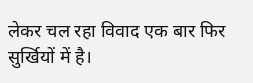लेकर चल रहा विवाद एक बार फिर सुर्खियों में है।